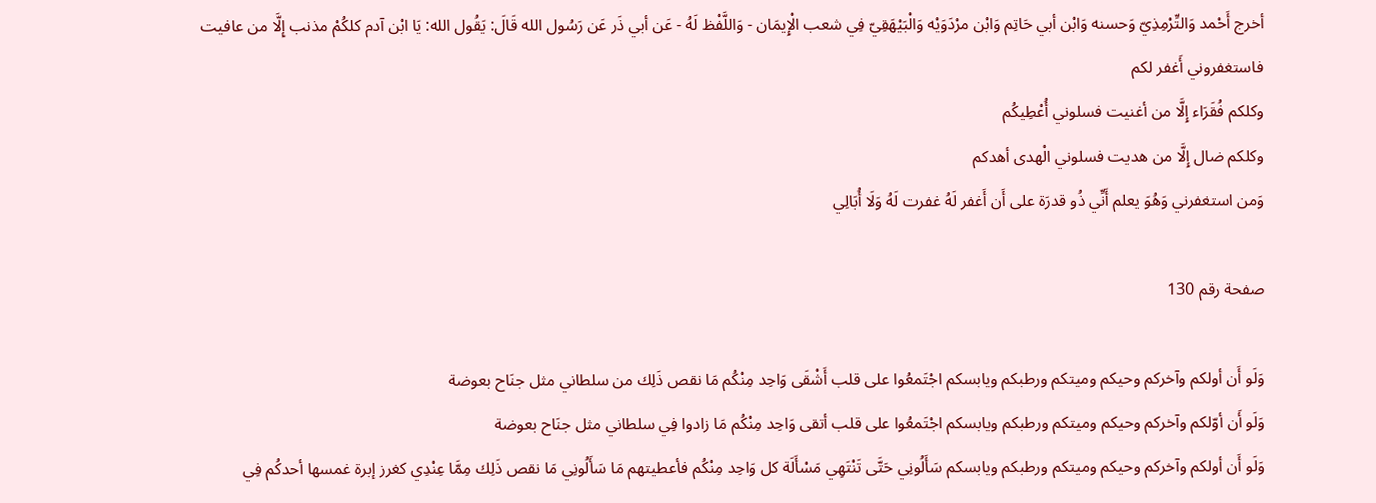أخرج أَحْمد وَالتِّرْمِذِيّ وَحسنه وَابْن أبي حَاتِم وَابْن مرْدَوَيْه وَالْبَيْهَقِيّ فِي شعب الْإِيمَان - وَاللَّفْظ لَهُ - عَن أبي ذَر عَن رَسُول الله قَالَ: يَقُول الله: يَا ابْن آدم كلكُمْ مذنب إِلَّا من عافيت
فاستغفروني أَغفر لكم
وكلكم فُقَرَاء إِلَّا من أغنيت فسلوني أُعْطِيكُم
وكلكم ضال إِلَّا من هديت فسلوني الْهدى أهدكم
وَمن استغفرني وَهُوَ يعلم أَنِّي ذُو قدرَة على أَن أَغفر لَهُ غفرت لَهُ وَلَا أُبَالِي

صفحة رقم 130

وَلَو أَن أولكم وآخركم وحيكم وميتكم ورطبكم ويابسكم اجْتَمعُوا على قلب أَشْقَى وَاحِد مِنْكُم مَا نقص ذَلِك من سلطاني مثل جنَاح بعوضة
وَلَو أَن أوّلكم وآخركم وحيكم وميتكم ورطبكم ويابسكم اجْتَمعُوا على قلب أتقى وَاحِد مِنْكُم مَا زادوا فِي سلطاني مثل جنَاح بعوضة
وَلَو أَن أولكم وآخركم وحيكم وميتكم ورطبكم ويابسكم سَأَلُونِي حَتَّى تَنْتَهِي مَسْأَلَة كل وَاحِد مِنْكُم فأعطيتهم مَا سَأَلُونِي مَا نقص ذَلِك مِمَّا عِنْدِي كغرز إبرة غمسها أحدكُم فِي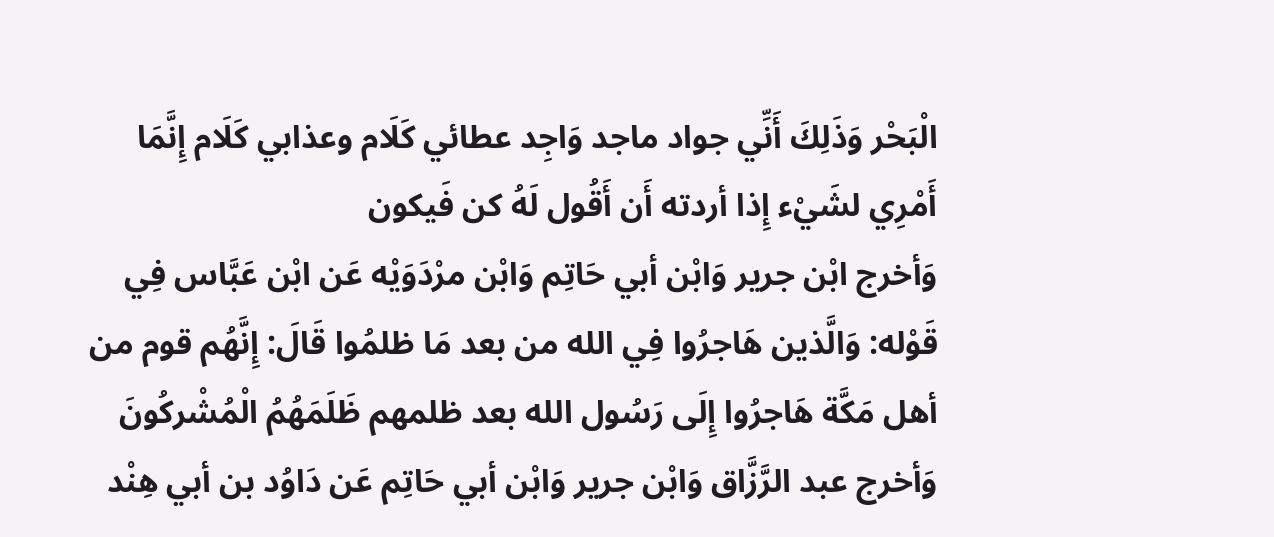الْبَحْر وَذَلِكَ أَنِّي جواد ماجد وَاجِد عطائي كَلَام وعذابي كَلَام إِنَّمَا أَمْرِي لشَيْء إِذا أردته أَن أَقُول لَهُ كن فَيكون
وَأخرج ابْن جرير وَابْن أبي حَاتِم وَابْن مرْدَوَيْه عَن ابْن عَبَّاس فِي قَوْله: وَالَّذين هَاجرُوا فِي الله من بعد مَا ظلمُوا قَالَ: إِنَّهُم قوم من أهل مَكَّة هَاجرُوا إِلَى رَسُول الله بعد ظلمهم ظَلَمَهُمُ الْمُشْركُونَ
وَأخرج عبد الرَّزَّاق وَابْن جرير وَابْن أبي حَاتِم عَن دَاوُد بن أبي هِنْد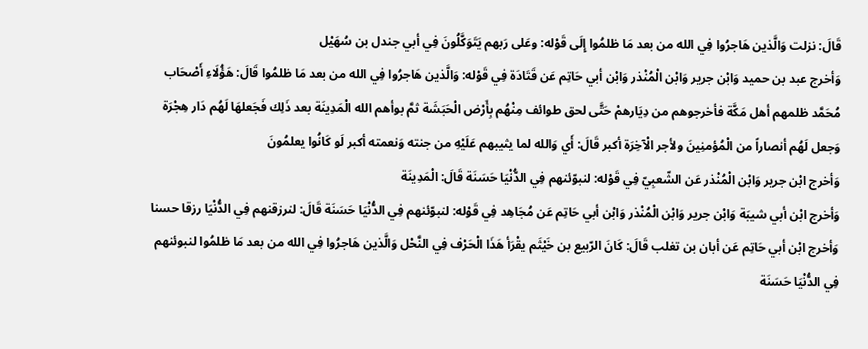قَالَ: نزلت وَالَّذين هَاجرُوا فِي الله من بعد مَا ظلمُوا إِلَى قَوْله: وعَلى رَبهم يَتَوَكَّلُونَ فِي أبي جندل بن سُهَيْل
وَأخرج عبد بن حميد وَابْن جرير وَابْن الْمُنْذر وَابْن أبي حَاتِم عَن قَتَادَة فِي قَوْله: وَالَّذين هَاجرُوا فِي الله من بعد مَا ظلمُوا قَالَ: هَؤُلَاءِ أَصْحَاب مُحَمَّد ظلمهم أهل مَكَّة فأخرجوهم من دِيَارهمْ حَتَّى لحق طوائف مِنْهُم بِأَرْض الْحَبَشَة ثمَّ بوأهم الله الْمَدِينَة بعد ذَلِك فَجَعلهَا لَهُم دَار هِجْرَة وَجعل لَهُم أنصاراً من الْمُؤمنِينَ ولأجر الْآخِرَة أكبر قَالَ: أَي وَالله لما يثيبهم عَلَيْهِ من جنته وَنعمته أكبر لَو كَانُوا يعلمُونَ
وَأخرج ابْن جرير وَابْن الْمُنْذر عَن الشّعبِيّ فِي قَوْله: لنبوّئنهم فِي الدُّنْيَا حَسَنَة قَالَ: الْمَدِينَة
وَأخرج ابْن أبي شيبَة وَابْن جرير وَابْن الْمُنْذر وَابْن أبي حَاتِم عَن مُجَاهِد فِي قَوْله: لنبوّئنهم فِي الدُّنْيَا حَسَنَة قَالَ: لنرزقنهم فِي الدُّنْيَا رزقا حسنا
وَأخرج ابْن أبي حَاتِم عَن أبان بن تغلب قَالَ: كَانَ الرّبيع بن خَيْثَم يقْرَأ هَذَا الْحَرْف فِي النَّحْل وَالَّذين هَاجرُوا فِي الله من بعد مَا ظلمُوا لنبوئنهم فِي الدُّنْيَا حَسَنَة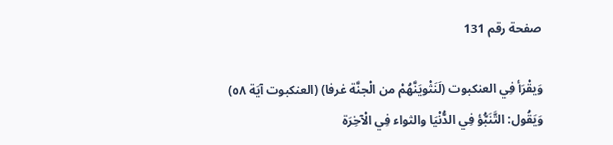صفحة رقم 131

وَيقْرَأ فِي العنكبوت (لَنَثْويَنَّهُمْ من الْجنَّة غرفا) (العنكبوت آيَة ٥٨) وَيَقُول: التَّنَبُّؤ فِي الدُّنْيَا والثواء فِي الْآخِرَة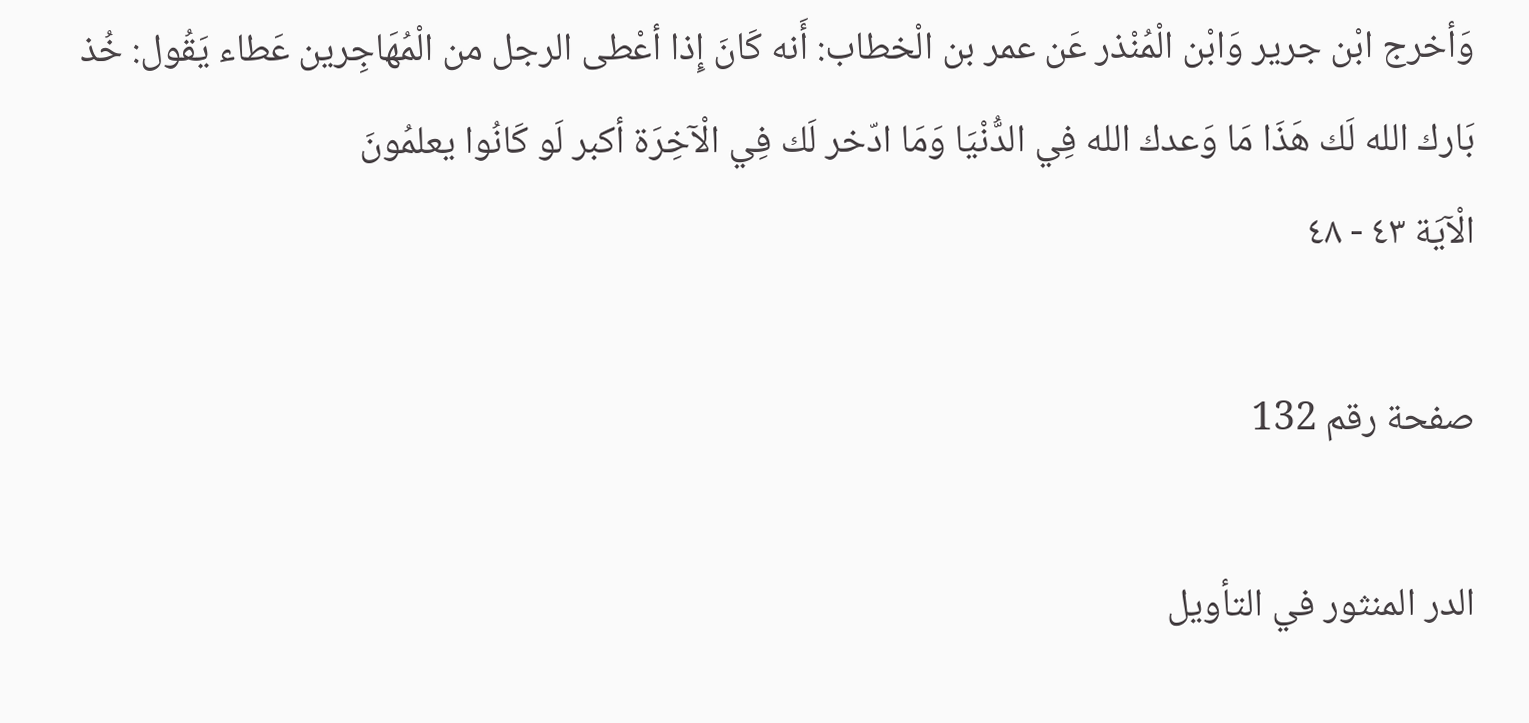وَأخرج ابْن جرير وَابْن الْمُنْذر عَن عمر بن الْخطاب: أَنه كَانَ إِذا أعْطى الرجل من الْمُهَاجِرين عَطاء يَقُول: خُذ
بَارك الله لَك هَذَا مَا وَعدك الله فِي الدُّنْيَا وَمَا ادّخر لَك فِي الْآخِرَة أكبر لَو كَانُوا يعلمُونَ
الْآيَة ٤٣ - ٤٨

صفحة رقم 132

الدر المنثور في التأويل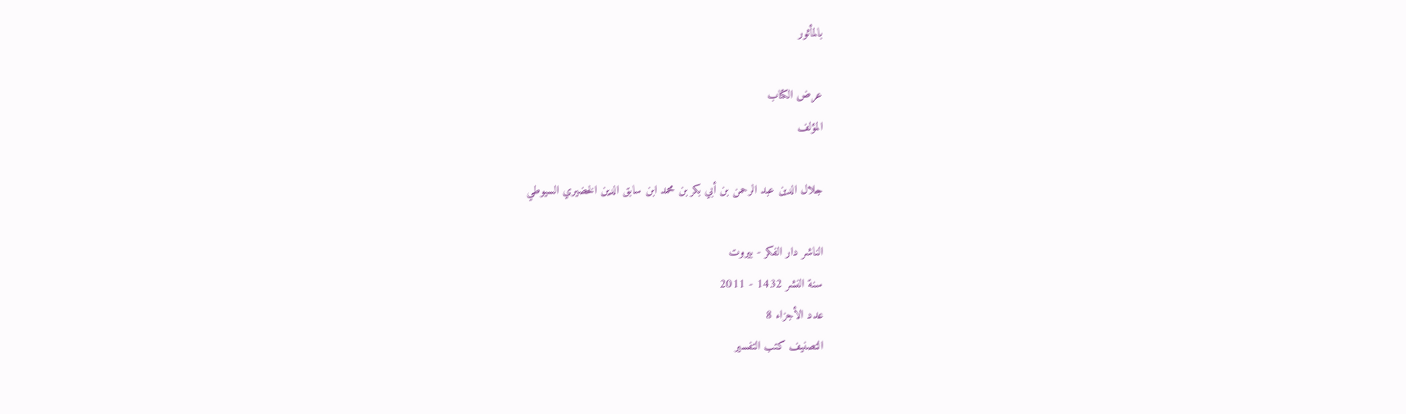بالمأثور

عرض الكتاب
المؤلف

جلال الدين عبد الرحمن بن أبي بكر بن محمد ابن سابق الدين الخضيري السيوطي

الناشر دار الفكر - بيروت
سنة النشر 1432 - 2011
عدد الأجزاء 8
التصنيف كتب التفسير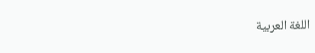اللغة العربية